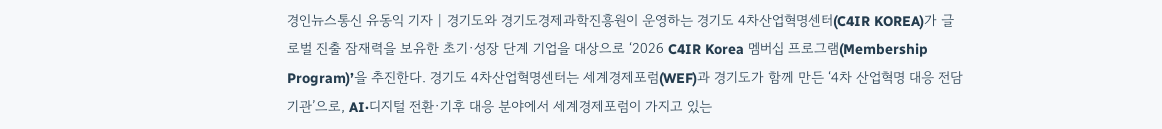경인뉴스통신 유동익 기자 | 경기도와 경기도경제과학진흥원이 운영하는 경기도 4차산업혁명센터(C4IR KOREA)가 글로벌 진출 잠재력을 보유한 초기·성장 단계 기업을 대상으로 ‘2026 C4IR Korea 멤버십 프로그램(Membership Program)’을 추진한다. 경기도 4차산업혁명센터는 세계경제포럼(WEF)과 경기도가 함께 만든 ‘4차 산업혁명 대응 전담 기관’으로, AI·디지털 전환·기후 대응 분야에서 세계경제포럼이 가지고 있는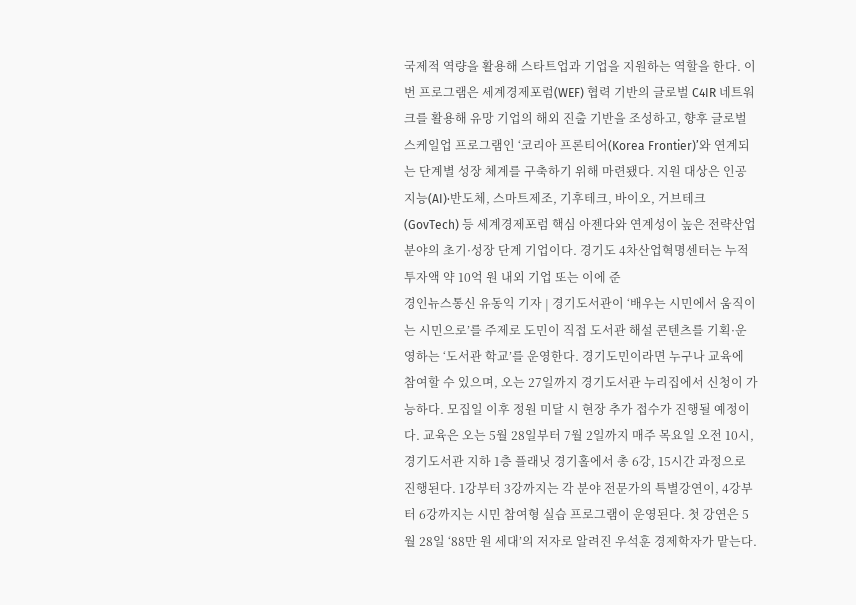국제적 역량을 활용해 스타트업과 기업을 지원하는 역할을 한다. 이번 프로그램은 세계경제포럼(WEF) 협력 기반의 글로벌 C4IR 네트워크를 활용해 유망 기업의 해외 진출 기반을 조성하고, 향후 글로벌 스케일업 프로그램인 ‘코리아 프론티어(Korea Frontier)’와 연계되는 단계별 성장 체계를 구축하기 위해 마련됐다. 지원 대상은 인공지능(AI)·반도체, 스마트제조, 기후테크, 바이오, 거브테크(GovTech) 등 세계경제포럼 핵심 아젠다와 연계성이 높은 전략산업 분야의 초기·성장 단계 기업이다. 경기도 4차산업혁명센터는 누적 투자액 약 10억 원 내외 기업 또는 이에 준
경인뉴스통신 유동익 기자 | 경기도서관이 ‘배우는 시민에서 움직이는 시민으로’를 주제로 도민이 직접 도서관 해설 콘텐츠를 기획·운영하는 ‘도서관 학교’를 운영한다. 경기도민이라면 누구나 교육에 참여할 수 있으며, 오는 27일까지 경기도서관 누리집에서 신청이 가능하다. 모집일 이후 정원 미달 시 현장 추가 접수가 진행될 예정이다. 교육은 오는 5월 28일부터 7월 2일까지 매주 목요일 오전 10시, 경기도서관 지하 1층 플래닛 경기홀에서 총 6강, 15시간 과정으로 진행된다. 1강부터 3강까지는 각 분야 전문가의 특별강연이, 4강부터 6강까지는 시민 참여형 실습 프로그램이 운영된다. 첫 강연은 5월 28일 ‘88만 원 세대’의 저자로 알려진 우석훈 경제학자가 맡는다.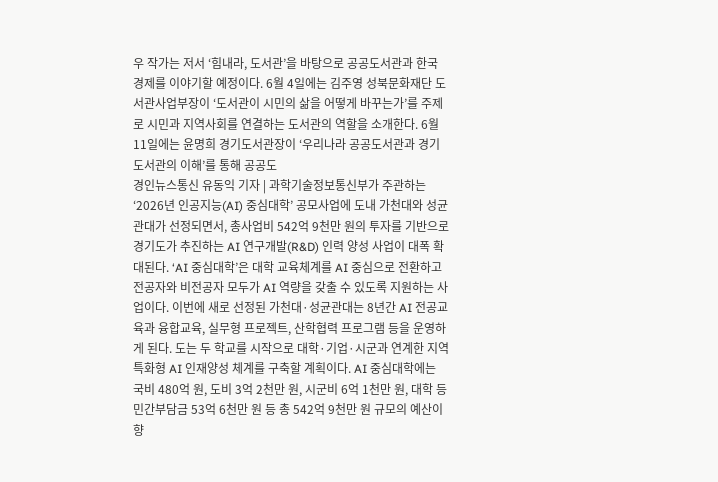우 작가는 저서 ‘힘내라, 도서관’을 바탕으로 공공도서관과 한국 경제를 이야기할 예정이다. 6월 4일에는 김주영 성북문화재단 도서관사업부장이 ‘도서관이 시민의 삶을 어떻게 바꾸는가’를 주제로 시민과 지역사회를 연결하는 도서관의 역할을 소개한다. 6월 11일에는 윤명희 경기도서관장이 ‘우리나라 공공도서관과 경기도서관의 이해’를 통해 공공도
경인뉴스통신 유동익 기자 | 과학기술정보통신부가 주관하는 ‘2026년 인공지능(AI) 중심대학’ 공모사업에 도내 가천대와 성균관대가 선정되면서, 총사업비 542억 9천만 원의 투자를 기반으로 경기도가 추진하는 AI 연구개발(R&D) 인력 양성 사업이 대폭 확대된다. ‘AI 중심대학’은 대학 교육체계를 AI 중심으로 전환하고 전공자와 비전공자 모두가 AI 역량을 갖출 수 있도록 지원하는 사업이다. 이번에 새로 선정된 가천대·성균관대는 8년간 AI 전공교육과 융합교육, 실무형 프로젝트, 산학협력 프로그램 등을 운영하게 된다. 도는 두 학교를 시작으로 대학·기업·시군과 연계한 지역 특화형 AI 인재양성 체계를 구축할 계획이다. AI 중심대학에는 국비 480억 원, 도비 3억 2천만 원, 시군비 6억 1천만 원, 대학 등 민간부담금 53억 6천만 원 등 총 542억 9천만 원 규모의 예산이 향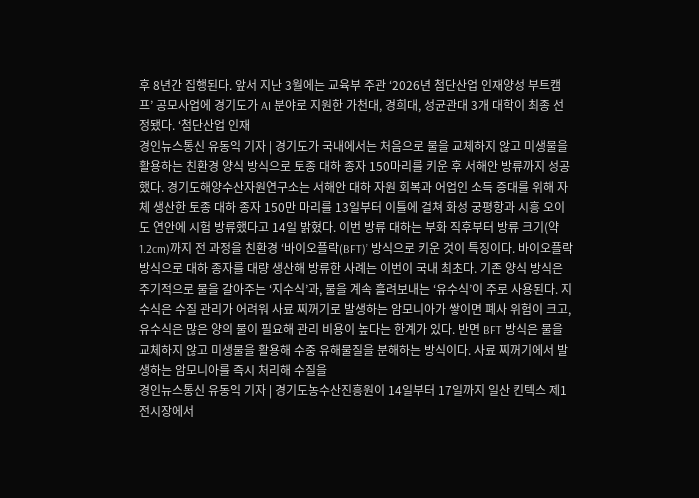후 8년간 집행된다. 앞서 지난 3월에는 교육부 주관 ‘2026년 첨단산업 인재양성 부트캠프’ 공모사업에 경기도가 AI 분야로 지원한 가천대, 경희대, 성균관대 3개 대학이 최종 선정됐다. ‘첨단산업 인재
경인뉴스통신 유동익 기자 | 경기도가 국내에서는 처음으로 물을 교체하지 않고 미생물을 활용하는 친환경 양식 방식으로 토종 대하 종자 150마리를 키운 후 서해안 방류까지 성공했다. 경기도해양수산자원연구소는 서해안 대하 자원 회복과 어업인 소득 증대를 위해 자체 생산한 토종 대하 종자 150만 마리를 13일부터 이틀에 걸쳐 화성 궁평항과 시흥 오이도 연안에 시험 방류했다고 14일 밝혔다. 이번 방류 대하는 부화 직후부터 방류 크기(약 1.2cm)까지 전 과정을 친환경 ‘바이오플락(BFT)’ 방식으로 키운 것이 특징이다. 바이오플락 방식으로 대하 종자를 대량 생산해 방류한 사례는 이번이 국내 최초다. 기존 양식 방식은 주기적으로 물을 갈아주는 ‘지수식’과, 물을 계속 흘려보내는 ‘유수식’이 주로 사용된다. 지수식은 수질 관리가 어려워 사료 찌꺼기로 발생하는 암모니아가 쌓이면 폐사 위험이 크고, 유수식은 많은 양의 물이 필요해 관리 비용이 높다는 한계가 있다. 반면 BFT 방식은 물을 교체하지 않고 미생물을 활용해 수중 유해물질을 분해하는 방식이다. 사료 찌꺼기에서 발생하는 암모니아를 즉시 처리해 수질을
경인뉴스통신 유동익 기자 | 경기도농수산진흥원이 14일부터 17일까지 일산 킨텍스 제1전시장에서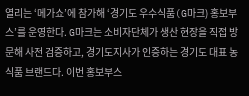열리는 ‘메가쇼’에 참가해 ‘경기도 우수식품(G마크) 홍보부스’를 운영한다. G마크는 소비자단체가 생산 현장을 직접 방문해 사전 검증하고, 경기도지사가 인증하는 경기도 대표 농식품 브랜드다. 이번 홍보부스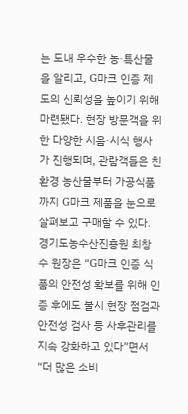는 도내 우수한 농·특산물을 알리고, G마크 인증 제도의 신뢰성을 높이기 위해 마련됐다. 현장 방문객을 위한 다양한 시음·시식 행사가 진행되며, 관람객들은 친환경 농산물부터 가공식품까지 G마크 제품을 눈으로 살펴보고 구매할 수 있다. 경기도농수산진흥원 최창수 원장은 “G마크 인증 식품의 안전성 확보를 위해 인증 후에도 불시 현장 점검과 안전성 검사 등 사후관리를 지속 강화하고 있다”면서 “더 많은 소비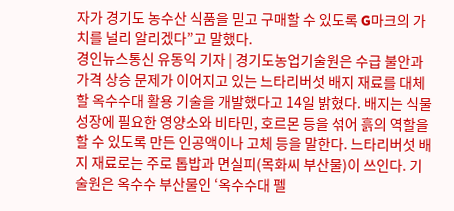자가 경기도 농수산 식품을 믿고 구매할 수 있도록 G마크의 가치를 널리 알리겠다”고 말했다.
경인뉴스통신 유동익 기자 | 경기도농업기술원은 수급 불안과 가격 상승 문제가 이어지고 있는 느타리버섯 배지 재료를 대체할 옥수수대 활용 기술을 개발했다고 14일 밝혔다. 배지는 식물 성장에 필요한 영양소와 비타민, 호르몬 등을 섞어 흙의 역할을 할 수 있도록 만든 인공액이나 고체 등을 말한다. 느타리버섯 배지 재료로는 주로 톱밥과 면실피(목화씨 부산물)이 쓰인다. 기술원은 옥수수 부산물인 ‘옥수수대 펠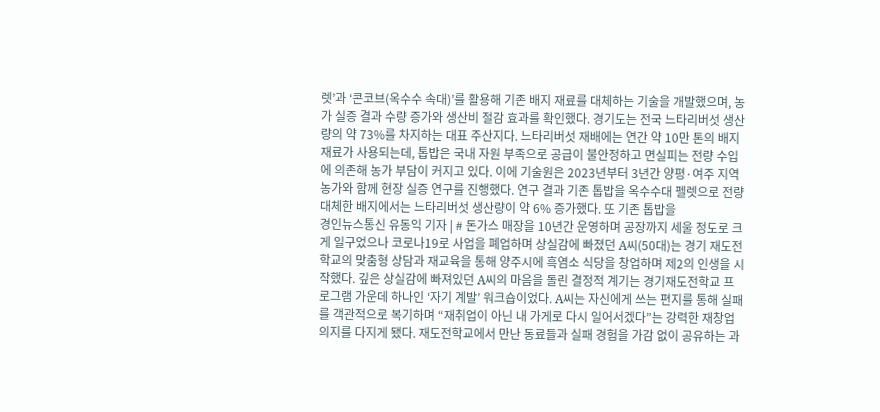렛’과 ‘콘코브(옥수수 속대)’를 활용해 기존 배지 재료를 대체하는 기술을 개발했으며, 농가 실증 결과 수량 증가와 생산비 절감 효과를 확인했다. 경기도는 전국 느타리버섯 생산량의 약 73%를 차지하는 대표 주산지다. 느타리버섯 재배에는 연간 약 10만 톤의 배지 재료가 사용되는데, 톱밥은 국내 자원 부족으로 공급이 불안정하고 면실피는 전량 수입에 의존해 농가 부담이 커지고 있다. 이에 기술원은 2023년부터 3년간 양평·여주 지역 농가와 함께 현장 실증 연구를 진행했다. 연구 결과 기존 톱밥을 옥수수대 펠렛으로 전량 대체한 배지에서는 느타리버섯 생산량이 약 6% 증가했다. 또 기존 톱밥을
경인뉴스통신 유동익 기자 | # 돈가스 매장을 10년간 운영하며 공장까지 세울 정도로 크게 일구었으나 코로나19로 사업을 폐업하며 상실감에 빠졌던 A씨(50대)는 경기 재도전학교의 맞춤형 상담과 재교육을 통해 양주시에 흑염소 식당을 창업하며 제2의 인생을 시작했다. 깊은 상실감에 빠져있던 A씨의 마음을 돌린 결정적 계기는 경기재도전학교 프로그램 가운데 하나인 ‘자기 계발’ 워크숍이었다. A씨는 자신에게 쓰는 편지를 통해 실패를 객관적으로 복기하며 “재취업이 아닌 내 가게로 다시 일어서겠다”는 강력한 재창업 의지를 다지게 됐다. 재도전학교에서 만난 동료들과 실패 경험을 가감 없이 공유하는 과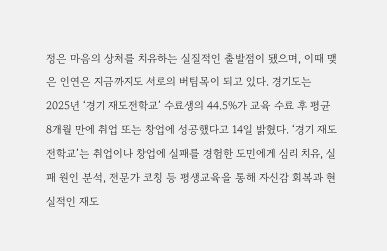정은 마음의 상처를 치유하는 실질적인 출발점이 됐으며, 이때 맺은 인연은 지금까지도 서로의 버팀목이 되고 있다. 경기도는 2025년 ‘경기 재도전학교’ 수료생의 44.5%가 교육 수료 후 평균 8개월 만에 취업 또는 창업에 성공했다고 14일 밝혔다. ‘경기 재도전학교’는 취업이나 창업에 실패를 경험한 도민에게 심리 치유, 실패 원인 분석, 전문가 코칭 등 평생교육을 통해 자신감 회복과 현실적인 재도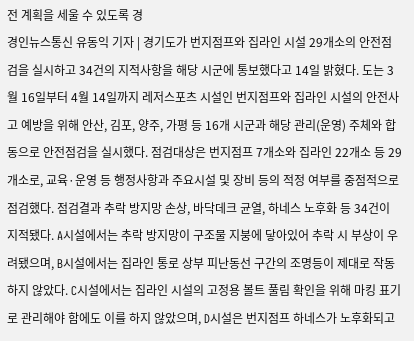전 계획을 세울 수 있도록 경
경인뉴스통신 유동익 기자 | 경기도가 번지점프와 집라인 시설 29개소의 안전점검을 실시하고 34건의 지적사항을 해당 시군에 통보했다고 14일 밝혔다. 도는 3월 16일부터 4월 14일까지 레저스포츠 시설인 번지점프와 집라인 시설의 안전사고 예방을 위해 안산, 김포, 양주, 가평 등 16개 시군과 해당 관리(운영) 주체와 합동으로 안전점검을 실시했다. 점검대상은 번지점프 7개소와 집라인 22개소 등 29개소로, 교육·운영 등 행정사항과 주요시설 및 장비 등의 적정 여부를 중점적으로 점검했다. 점검결과 추락 방지망 손상, 바닥데크 균열, 하네스 노후화 등 34건이 지적됐다. A시설에서는 추락 방지망이 구조물 지붕에 닿아있어 추락 시 부상이 우려됐으며, B시설에서는 집라인 통로 상부 피난동선 구간의 조명등이 제대로 작동하지 않았다. C시설에서는 집라인 시설의 고정용 볼트 풀림 확인을 위해 마킹 표기로 관리해야 함에도 이를 하지 않았으며, D시설은 번지점프 하네스가 노후화되고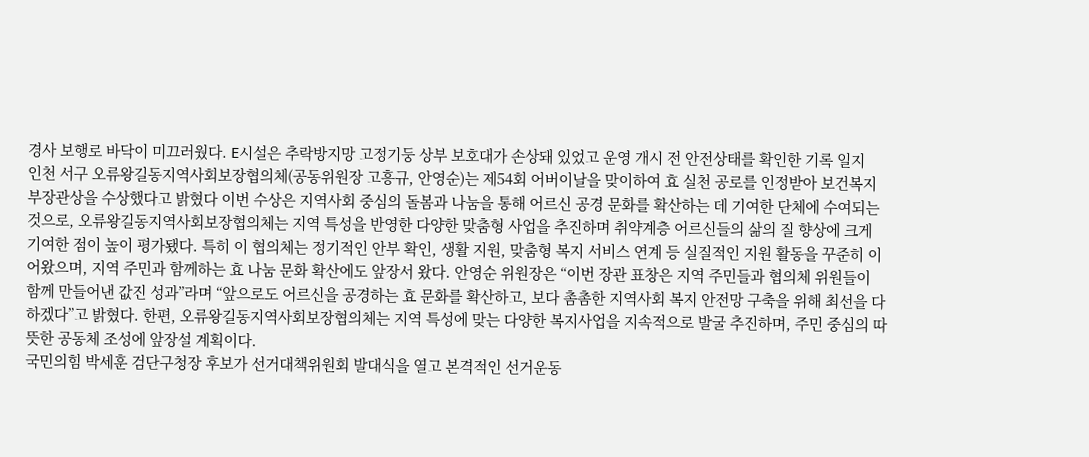경사 보행로 바닥이 미끄러웠다. E시설은 추락방지망 고정기둥 상부 보호대가 손상돼 있었고 운영 개시 전 안전상태를 확인한 기록 일지
인천 서구 오류왕길동지역사회보장협의체(공동위원장 고흥규, 안영순)는 제54회 어버이날을 맞이하여 효 실천 공로를 인정받아 보건복지부장관상을 수상했다고 밝혔다 이번 수상은 지역사회 중심의 돌봄과 나눔을 통해 어르신 공경 문화를 확산하는 데 기여한 단체에 수여되는 것으로, 오류왕길동지역사회보장협의체는 지역 특성을 반영한 다양한 맞춤형 사업을 추진하며 취약계층 어르신들의 삶의 질 향상에 크게 기여한 점이 높이 평가됐다. 특히 이 협의체는 정기적인 안부 확인, 생활 지원, 맞춤형 복지 서비스 연계 등 실질적인 지원 활동을 꾸준히 이어왔으며, 지역 주민과 함께하는 효 나눔 문화 확산에도 앞장서 왔다. 안영순 위원장은 “이번 장관 표창은 지역 주민들과 협의체 위원들이 함께 만들어낸 값진 성과”라며 “앞으로도 어르신을 공경하는 효 문화를 확산하고, 보다 촘촘한 지역사회 복지 안전망 구축을 위해 최선을 다하겠다”고 밝혔다. 한편, 오류왕길동지역사회보장협의체는 지역 특성에 맞는 다양한 복지사업을 지속적으로 발굴 추진하며, 주민 중심의 따뜻한 공동체 조성에 앞장설 계획이다.
국민의힘 박세훈 검단구청장 후보가 선거대책위원회 발대식을 열고 본격적인 선거운동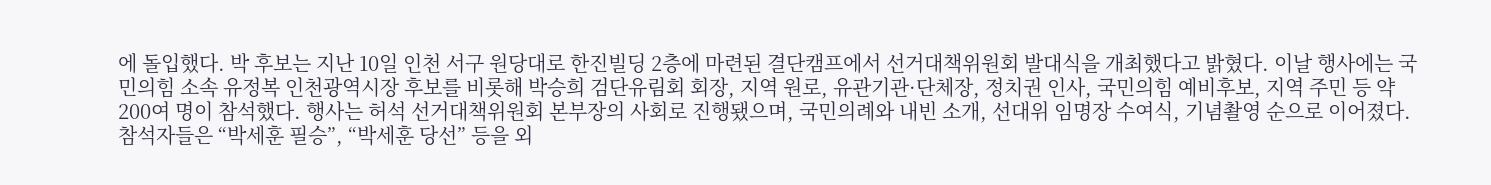에 돌입했다. 박 후보는 지난 10일 인천 서구 원당대로 한진빌딩 2층에 마련된 결단캠프에서 선거대책위원회 발대식을 개최했다고 밝혔다. 이날 행사에는 국민의힘 소속 유정복 인천광역시장 후보를 비롯해 박승희 검단유림회 회장, 지역 원로, 유관기관·단체장, 정치권 인사, 국민의힘 예비후보, 지역 주민 등 약 200여 명이 참석했다. 행사는 허석 선거대책위원회 본부장의 사회로 진행됐으며, 국민의례와 내빈 소개, 선대위 임명장 수여식, 기념촬영 순으로 이어졌다. 참석자들은 “박세훈 필승”, “박세훈 당선” 등을 외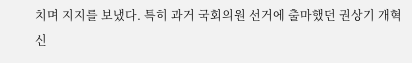치며 지지를 보냈다. 특히 과거 국회의원 선거에 출마했던 권상기 개혁신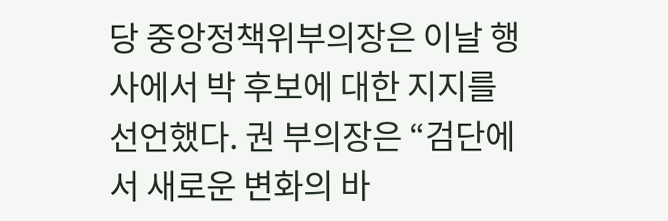당 중앙정책위부의장은 이날 행사에서 박 후보에 대한 지지를 선언했다. 권 부의장은 “검단에서 새로운 변화의 바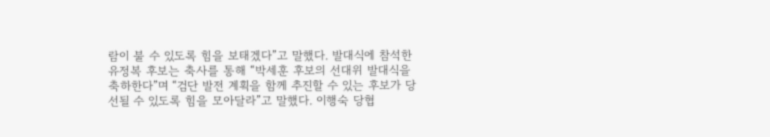람이 불 수 있도록 힘을 보태겠다”고 말했다. 발대식에 참석한 유정복 후보는 축사를 통해 “박세훈 후보의 선대위 발대식을 축하한다”며 “검단 발전 계획을 함께 추진할 수 있는 후보가 당선될 수 있도록 힘을 모아달라”고 말했다. 이행숙 당협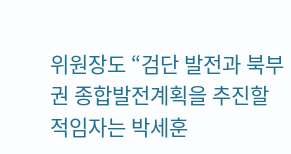위원장도 “검단 발전과 북부권 종합발전계획을 추진할 적임자는 박세훈